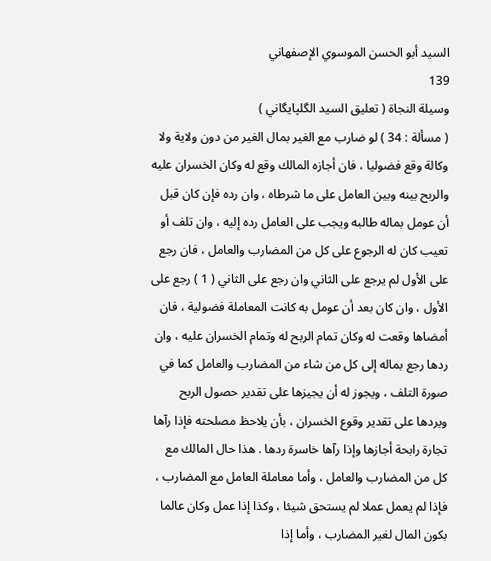السيد أبو الحسن الموسوي الإصفهاني
139
وسيلة النجاة ( تعليق السيد الگلپايگاني )
( مسألة : 34 ) لو ضارب مع الغير بمال الغير من دون ولاية ولا وكالة وقع فضوليا ، فان أجازه المالك وقع له وكان الخسران عليه والربح بينه وبين العامل على ما شرطاه ، وان رده فإن كان قبل أن عومل بماله طالبه ويجب على العامل رده إليه ، وان تلف أو تعيب كان له الرجوع على كل من المضارب والعامل ، فان رجع على الأول لم يرجع على الثاني وان رجع على الثاني ( 1 ) رجع على الأول ، وان كان بعد أن عومل به كانت المعاملة فضولية ، فان أمضاها وقعت له وكان تمام الربح له وتمام الخسران عليه ، وان ردها رجع بماله إلى كل من شاء من المضارب والعامل كما في صورة التلف ، ويجوز له أن يجيزها على تقدير حصول الربح ويردها على تقدير وقوع الخسران ، بأن يلاحظ مصلحته فإذا رآها تجارة رابحة أجازها وإذا رآها خاسرة ردها . هذا حال المالك مع كل من المضارب والعامل ، وأما معاملة العامل مع المضارب ، فإذا لم يعمل عملا لم يستحق شيئا ، وكذا إذا عمل وكان عالما بكون المال لغير المضارب ، وأما إذا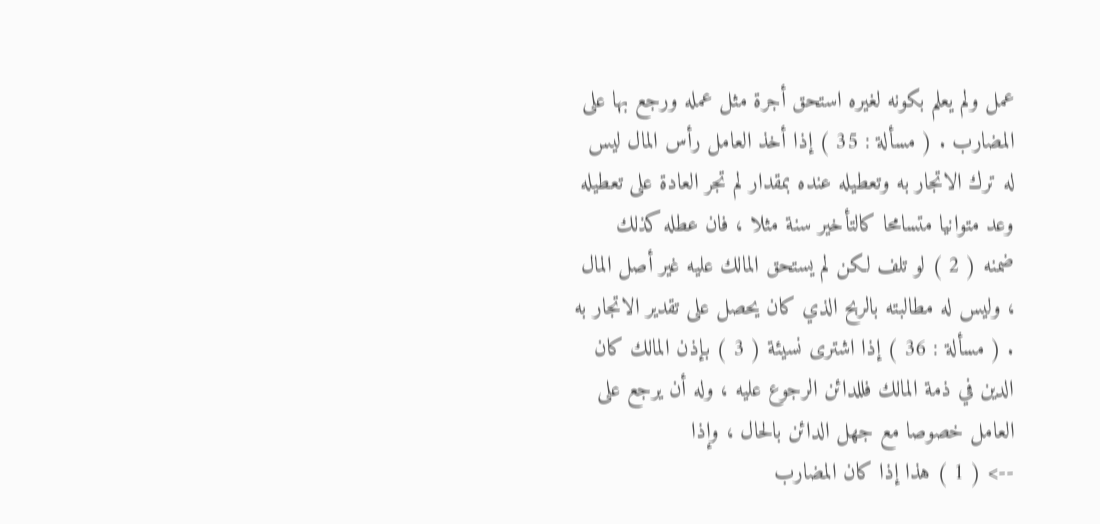عمل ولم يعلم بكونه لغيره استحق أجرة مثل عمله ورجع بها على المضارب . ( مسألة : 35 ) إذا أخذ العامل رأس المال ليس له ترك الاتجار به وتعطيله عنده بمقدار لم تجر العادة على تعطيله وعد متوانيا متسامحا كالتأخير سنة مثلا ، فان عطله كذلك ضمنه ( 2 ) لو تلف لكن لم يستحق المالك عليه غير أصل المال ، وليس له مطالبته بالربح الذي كان يحصل على تقدير الاتجار به . ( مسألة : 36 ) إذا اشترى نسيئة ( 3 ) بإذن المالك كان الدين في ذمة المالك فللدائن الرجوع عليه ، وله أن يرجع على العامل خصوصا مع جهل الدائن بالحال ، وإذا
--> ( 1 ) هذا إذا كان المضارب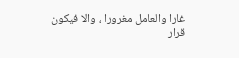غارا والعامل مغرورا ، والا فيكون قرار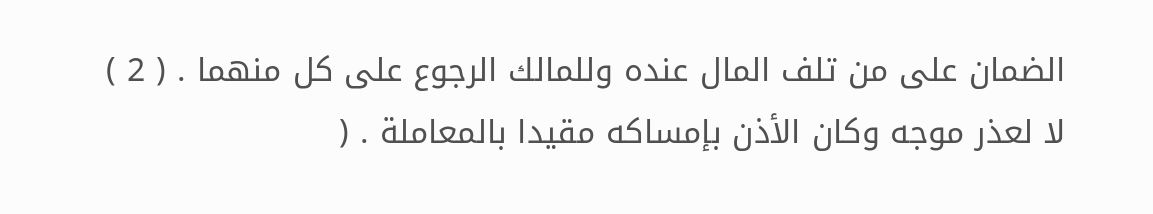الضمان على من تلف المال عنده وللمالك الرجوع على كل منهما . ( 2 ) لا لعذر موجه وكان الأذن بإمساكه مقيدا بالمعاملة . (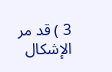3 ) قد مر الإشكال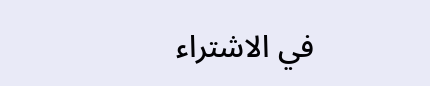في الاشتراء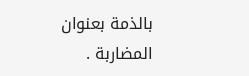بالذمة بعنوان المضاربة .